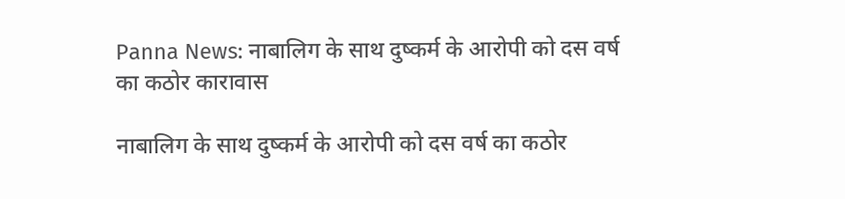Panna News: नाबालिग के साथ दुष्कर्म के आरोपी को दस वर्ष का कठोर कारावास

नाबालिग के साथ दुष्कर्म के आरोपी को दस वर्ष का कठोर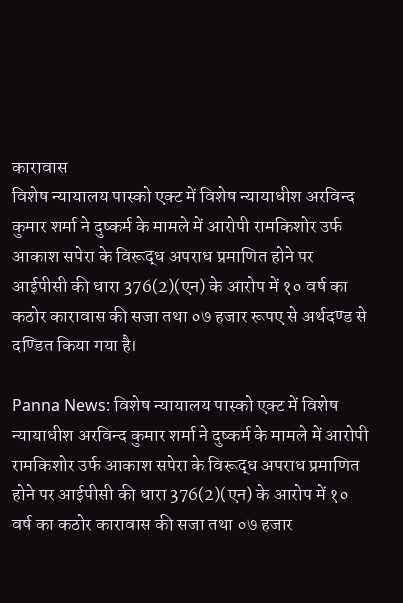कारावास
विशेष न्यायालय पास्को एक्ट में विशेष न्यायाधीश अरविन्द कुमार शर्मा ने दुष्कर्म के मामले में आरोपी रामकिशोर उर्फ आकाश सपेरा के विरूद्ध अपराध प्रमाणित होने पर आईपीसी की धारा 376(2)(एन) के आरोप में १० वर्ष का कठोर कारावास की सजा तथा ०७ हजार रूपए से अर्थदण्ड से दण्डित किया गया है।

Panna News: विशेष न्यायालय पास्को एक्ट में विशेष न्यायाधीश अरविन्द कुमार शर्मा ने दुष्कर्म के मामले में आरोपी रामकिशोर उर्फ आकाश सपेरा के विरूद्ध अपराध प्रमाणित होने पर आईपीसी की धारा 376(2)(एन) के आरोप में १० वर्ष का कठोर कारावास की सजा तथा ०७ हजार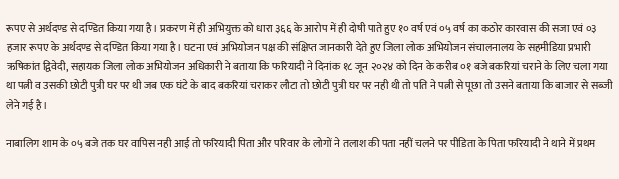रूपए से अर्थदण्ड से दण्डित किया गया है। प्रकरण में ही अभियुक्त को धारा ३६६ के आरोप में ही दोषी पाते हुए १० वर्ष एवं ०५ वर्ष का कठोर कारवास की सजा एवं ०३ हजार रूपए के अर्थदण्ड से दण्डित किया गया है। घटना एवं अभियोजन पक्ष की संक्षिप्त जानकारी देते हुए जिला लोक अभियोजन संचालनालय के सहमीडिया प्रभारी ऋषिकांत द्विवेदी, सहायक जिला लोक अभियोजन अधिकारी ने बताया कि फरियादी ने दिनांक १८ जून २०२४ को दिन के करीब ०१ बजे बकरियां चराने के लिए चला गया था पत्नी व उसकी छोटी पुत्री घर पर थी जब एक घंटे के बाद बकरियां चराकर लौटा तो छोटी पुत्री घर पर नही थी तो पति ने पत्नी से पूछा तो उसने बताया कि बाजार से सब्जी लेने गई है।

नाबालिग शाम के ०५ बजे तक घर वापिस नही आई तो फरियादी पिता और परिवार के लोगों ने तलाश की पता नहीं चलने पर पीडिता के पिता फरियादी ने थाने में प्रथम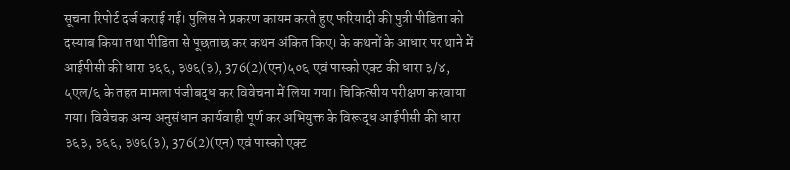सूचना रिपोर्ट दर्ज कराई गई। पुलिस ने प्रकरण कायम करते हुए फरियादी की पुत्री पीडिता को दस्याब किया तथा पीडिता से पूछताछ कर कथन अंकित किए। के कथनों के आधार पर थाने में आईपीसी की धारा ३६६, ३७६(३), 376(2)(एन)५०६ एवं पास्को एक्ट की धारा ३/४, ५एल/६ के तहत मामला पंजीबद्ध कर विवेचना में लिया गया। चिकित्सीय परीक्षण करवाया गया। विवेचक अन्य अनुसंधान कार्यवाही पूर्ण कर अभियुक्त के विरूद्ध आईपीसी की धारा ३६३, ३६६, ३७६(३), 376(2)(एन) एवं पास्को एक्ट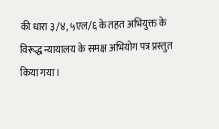की धारा ३/४, ५एल/६ के तहत अभियुक्त के विरूद्ध न्यायालय के समक्ष अभियोग पत्र प्रस्तुत किया गया।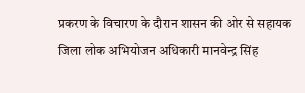प्रकरण के विचारण के दौरान शासन की ओर से सहायक जिला लोक अभियोजन अधिकारी मानवेन्द्र सिंह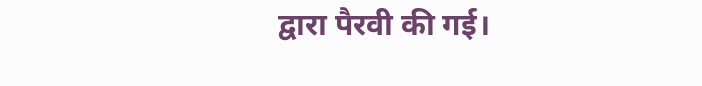द्वारा पैरवी की गई।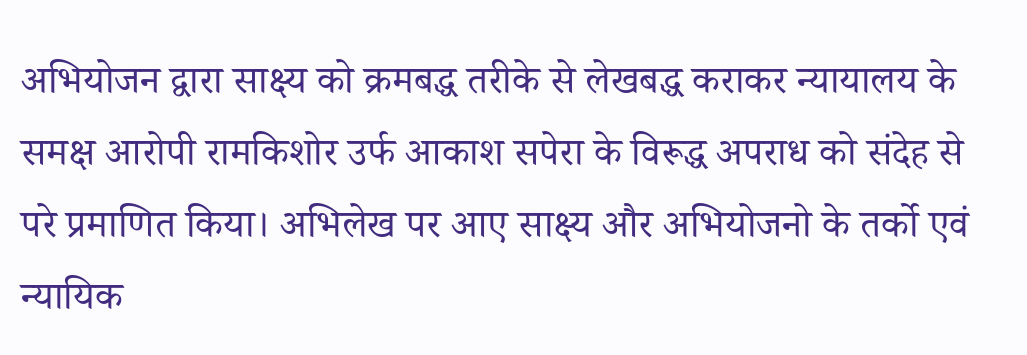अभियोजन द्वारा साक्ष्य को क्रमबद्ध तरीके से लेखबद्ध कराकर न्यायालय के समक्ष आरोपी रामकिशोर उर्फ आकाश सपेरा के विरूद्ध अपराध को संदेह से परे प्रमाणित किया। अभिलेख पर आए साक्ष्य और अभियोजनो के तर्को एवं न्यायिक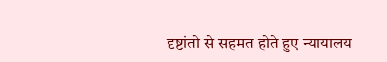दृष्टांतो से सहमत होते हुए न्यायालय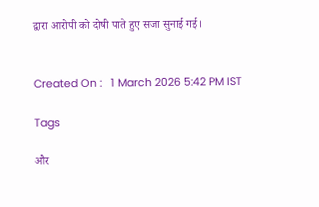द्वारा आरोपी को दोषी पाते हुए सजा सुनाई गई।


Created On :   1 March 2026 5:42 PM IST

Tags

और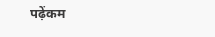पढ़ेंकम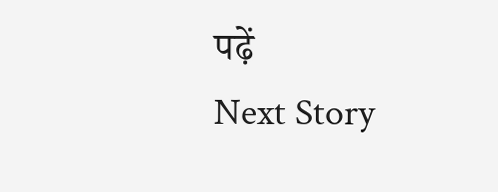पढ़ें
Next Story